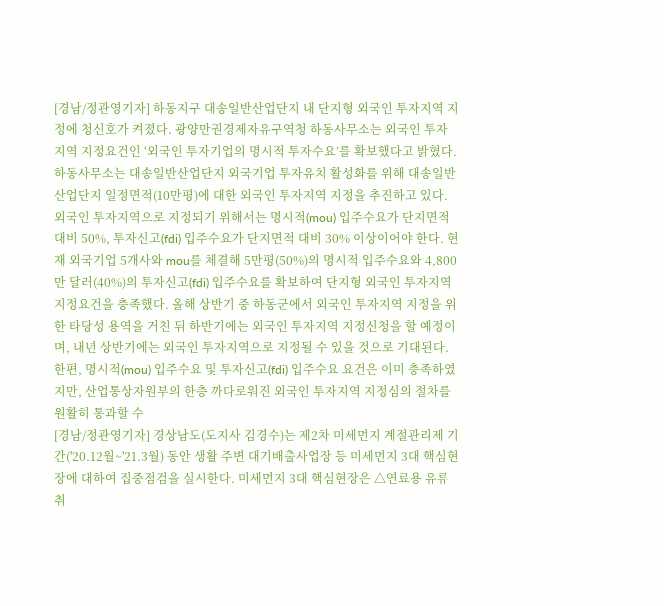[경남/정관영기자] 하동지구 대송일반산업단지 내 단지형 외국인 투자지역 지정에 청신호가 켜졌다. 광양만권경제자유구역청 하동사무소는 외국인 투자지역 지정요건인 ‘외국인 투자기업의 명시적 투자수요’를 확보했다고 밝혔다. 하동사무소는 대송일반산업단지 외국기업 투자유치 활성화를 위해 대송일반산업단지 일정면적(10만평)에 대한 외국인 투자지역 지정을 추진하고 있다. 외국인 투자지역으로 지정되기 위해서는 명시적(mou) 입주수요가 단지면적 대비 50%, 투자신고(fdi) 입주수요가 단지면적 대비 30% 이상이어야 한다. 현재 외국기업 5개사와 mou를 체결해 5만평(50%)의 명시적 입주수요와 4,800만 달러(40%)의 투자신고(fdi) 입주수요를 확보하여 단지형 외국인 투자지역 지정요건을 충족했다. 올해 상반기 중 하동군에서 외국인 투자지역 지정을 위한 타당성 용역을 거친 뒤 하반기에는 외국인 투자지역 지정신청을 할 예정이며, 내년 상반기에는 외국인 투자지역으로 지정될 수 있을 것으로 기대된다. 한편, 명시적(mou) 입주수요 및 투자신고(fdi) 입주수요 요건은 이미 충족하였지만, 산업통상자원부의 한층 까다로워진 외국인 투자지역 지정심의 절차를 원활히 통과할 수
[경남/정관영기자] 경상남도(도지사 김경수)는 제2차 미세먼지 계절관리제 기간('20.12월~'21.3월) 동안 생활 주변 대기배출사업장 등 미세먼지 3대 핵심현장에 대하여 집중점검을 실시한다. 미세먼지 3대 핵심현장은 △연료용 유류취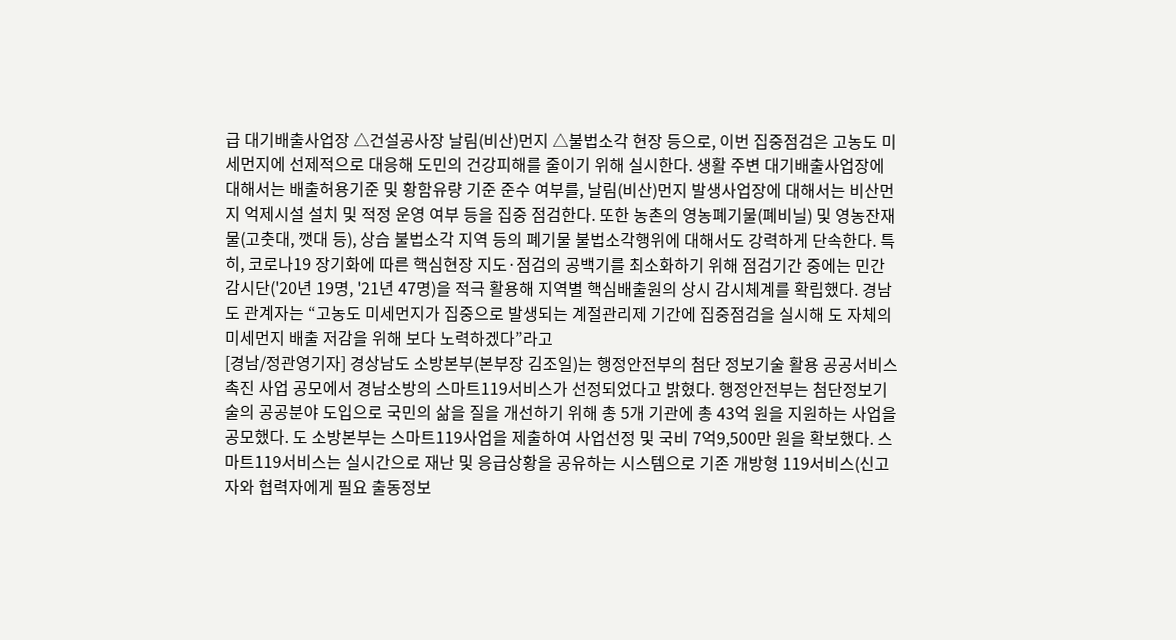급 대기배출사업장 △건설공사장 날림(비산)먼지 △불법소각 현장 등으로, 이번 집중점검은 고농도 미세먼지에 선제적으로 대응해 도민의 건강피해를 줄이기 위해 실시한다. 생활 주변 대기배출사업장에 대해서는 배출허용기준 및 황함유량 기준 준수 여부를, 날림(비산)먼지 발생사업장에 대해서는 비산먼지 억제시설 설치 및 적정 운영 여부 등을 집중 점검한다. 또한 농촌의 영농폐기물(폐비닐) 및 영농잔재물(고춧대, 깻대 등), 상습 불법소각 지역 등의 폐기물 불법소각행위에 대해서도 강력하게 단속한다. 특히, 코로나19 장기화에 따른 핵심현장 지도·점검의 공백기를 최소화하기 위해 점검기간 중에는 민간감시단('20년 19명, '21년 47명)을 적극 활용해 지역별 핵심배출원의 상시 감시체계를 확립했다. 경남도 관계자는 “고농도 미세먼지가 집중으로 발생되는 계절관리제 기간에 집중점검을 실시해 도 자체의 미세먼지 배출 저감을 위해 보다 노력하겠다”라고
[경남/정관영기자] 경상남도 소방본부(본부장 김조일)는 행정안전부의 첨단 정보기술 활용 공공서비스 촉진 사업 공모에서 경남소방의 스마트119서비스가 선정되었다고 밝혔다. 행정안전부는 첨단정보기술의 공공분야 도입으로 국민의 삶을 질을 개선하기 위해 총 5개 기관에 총 43억 원을 지원하는 사업을 공모했다. 도 소방본부는 스마트119사업을 제출하여 사업선정 및 국비 7억9,500만 원을 확보했다. 스마트119서비스는 실시간으로 재난 및 응급상황을 공유하는 시스템으로 기존 개방형 119서비스(신고자와 협력자에게 필요 출동정보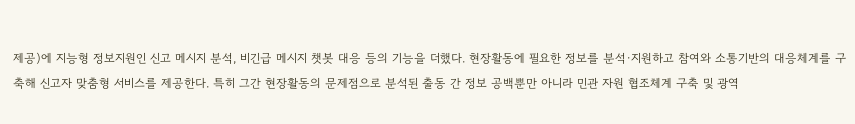제공)에 지능형 정보지원인 신고 메시지 분석, 비긴급 메시지 챗봇 대응 등의 기능을 더했다. 현장활동에 필요한 정보를 분석·지원하고 참여와 소통기반의 대응체계를 구축해 신고자 맞춤형 서비스를 제공한다. 특히 그간 현장활동의 문제점으로 분석된 출동 간 정보 공백뿐만 아니라 민관 자원 협조체계 구축 및 광역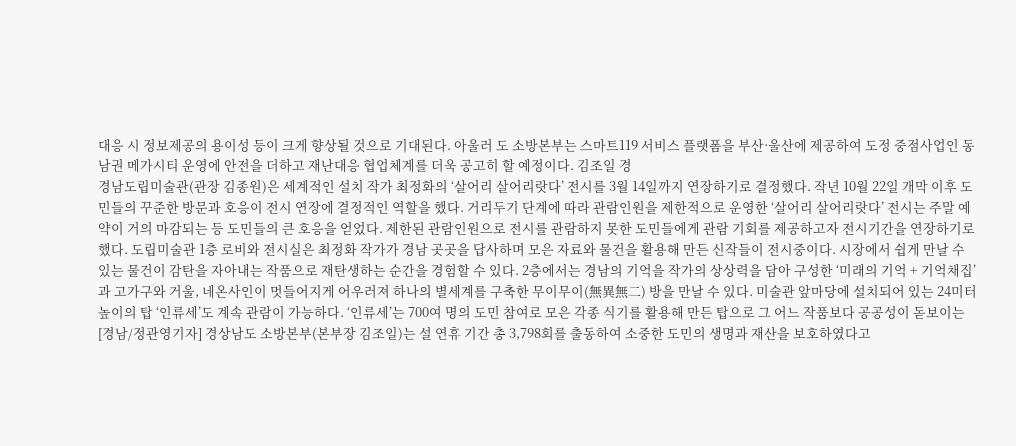대응 시 정보제공의 용이성 등이 크게 향상될 것으로 기대된다. 아울러 도 소방본부는 스마트119 서비스 플랫폼을 부산·울산에 제공하여 도정 중점사업인 동남권 메가시티 운영에 안전을 더하고 재난대응 협업체계를 더욱 공고히 할 예정이다. 김조일 경
경남도립미술관(관장 김종원)은 세계적인 설치 작가 최정화의 ‘살어리 살어리랏다’ 전시를 3월 14일까지 연장하기로 결정했다. 작년 10월 22일 개막 이후 도민들의 꾸준한 방문과 호응이 전시 연장에 결정적인 역할을 했다. 거리두기 단계에 따라 관람인원을 제한적으로 운영한 ‘살어리 살어리랏다’ 전시는 주말 예약이 거의 마감되는 등 도민들의 큰 호응을 얻었다. 제한된 관람인원으로 전시를 관람하지 못한 도민들에게 관람 기회를 제공하고자 전시기간을 연장하기로 했다. 도립미술관 1층 로비와 전시실은 최정화 작가가 경남 곳곳을 답사하며 모은 자료와 물건을 활용해 만든 신작들이 전시중이다. 시장에서 쉽게 만날 수 있는 물건이 감탄을 자아내는 작품으로 재탄생하는 순간을 경험할 수 있다. 2층에서는 경남의 기억을 작가의 상상력을 담아 구성한 ‘미래의 기억 + 기억채집’과 고가구와 거울, 네온사인이 멋들어지게 어우러져 하나의 별세계를 구축한 무이무이(無異無二) 방을 만날 수 있다. 미술관 앞마당에 설치되어 있는 24미터 높이의 탑 ‘인류세’도 계속 관람이 가능하다. ‘인류세’는 700여 명의 도민 참여로 모은 각종 식기를 활용해 만든 탑으로 그 어느 작품보다 공공성이 돋보이는
[경남/정관영기자] 경상남도 소방본부(본부장 김조일)는 설 연휴 기간 총 3,798회를 출동하여 소중한 도민의 생명과 재산을 보호하였다고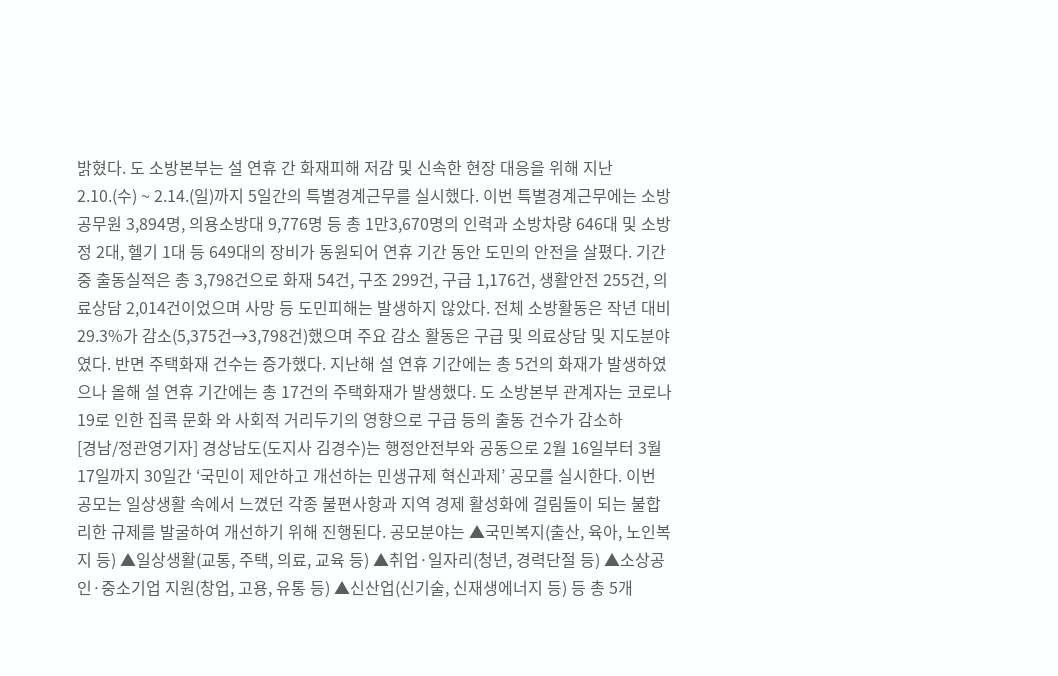밝혔다. 도 소방본부는 설 연휴 간 화재피해 저감 및 신속한 현장 대응을 위해 지난 2.10.(수) ~ 2.14.(일)까지 5일간의 특별경계근무를 실시했다. 이번 특별경계근무에는 소방공무원 3,894명, 의용소방대 9,776명 등 총 1만3,670명의 인력과 소방차량 646대 및 소방정 2대, 헬기 1대 등 649대의 장비가 동원되어 연휴 기간 동안 도민의 안전을 살폈다. 기간 중 출동실적은 총 3,798건으로 화재 54건, 구조 299건, 구급 1,176건, 생활안전 255건, 의료상담 2,014건이었으며 사망 등 도민피해는 발생하지 않았다. 전체 소방활동은 작년 대비 29.3%가 감소(5,375건→3,798건)했으며 주요 감소 활동은 구급 및 의료상담 및 지도분야였다. 반면 주택화재 건수는 증가했다. 지난해 설 연휴 기간에는 총 5건의 화재가 발생하였으나 올해 설 연휴 기간에는 총 17건의 주택화재가 발생했다. 도 소방본부 관계자는 코로나19로 인한 집콕 문화 와 사회적 거리두기의 영향으로 구급 등의 출동 건수가 감소하
[경남/정관영기자] 경상남도(도지사 김경수)는 행정안전부와 공동으로 2월 16일부터 3월 17일까지 30일간 ‘국민이 제안하고 개선하는 민생규제 혁신과제’ 공모를 실시한다. 이번 공모는 일상생활 속에서 느꼈던 각종 불편사항과 지역 경제 활성화에 걸림돌이 되는 불합리한 규제를 발굴하여 개선하기 위해 진행된다. 공모분야는 ▲국민복지(출산, 육아, 노인복지 등) ▲일상생활(교통, 주택, 의료, 교육 등) ▲취업·일자리(청년, 경력단절 등) ▲소상공인·중소기업 지원(창업, 고용, 유통 등) ▲신산업(신기술, 신재생에너지 등) 등 총 5개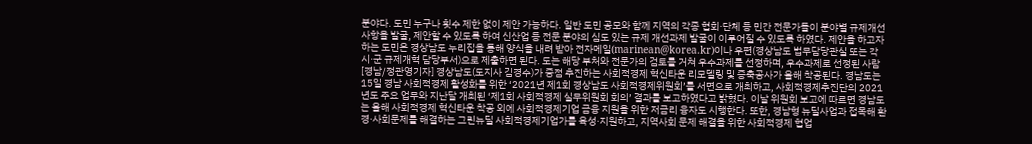분야다. 도민 누구나 횟수 제한 없이 제안 가능하다. 일반 도민 공모와 함께 지역의 각종 협회·단체 등 민간 전문가들이 분야별 규제개선 사항을 발굴, 제안할 수 있도록 하여 신산업 등 전문 분야의 심도 있는 규제 개선과제 발굴이 이루어질 수 있도록 하였다. 제안을 하고자 하는 도민은 경상남도 누리집을 통해 양식을 내려 받아 전자메일(marinean@korea.kr)이나 우편(경상남도 법무담당관실 또는 각 시·군 규제개혁 담당부서)으로 제출하면 된다. 도는 해당 부처와 전문가의 검토를 거쳐 우수과제를 선정하며, 우수과제로 선정된 사람
[경남/정관영기자] 경상남도(도지사 김경수)가 중점 추진하는 사회적경제 혁신타운 리모델링 및 증축공사가 올해 착공된다. 경남도는 15일 경남 사회적경제 활성화를 위한 ‘2021년 제1회 경상남도 사회적경제위원회’를 서면으로 개최하고, 사회적경제추진단의 2021년도 주요 업무와 지난달 개최된 ‘제1회 사회적경제 실무위원회 회의’ 결과를 보고하였다고 밝혔다. 이날 위원회 보고에 따르면 경남도는 올해 사회적경제 혁신타운 착공 외에 사회적경제기업 금융 지원을 위한 저금리 융자도 시행한다. 또한, 경남형 뉴딜사업과 접목해 환경·사회문제를 해결하는 그린뉴딜 사회적경제기업가를 육성·지원하고, 지역사회 문제 해결을 위한 사회적경제 협업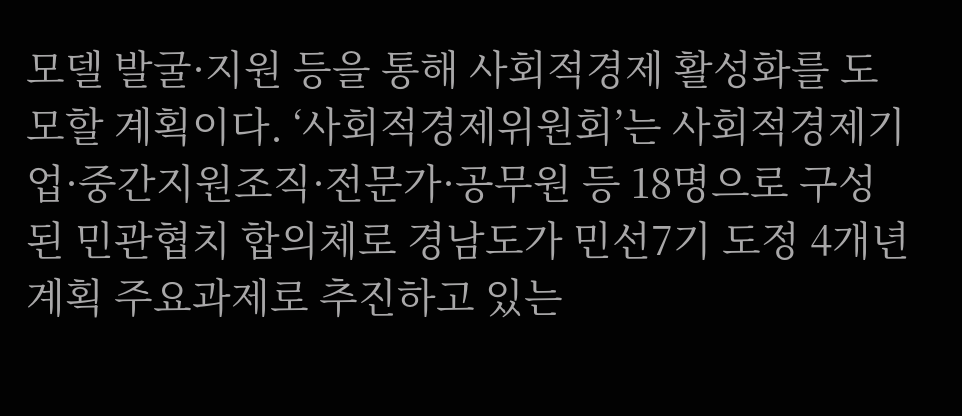모델 발굴·지원 등을 통해 사회적경제 활성화를 도모할 계획이다. ‘사회적경제위원회’는 사회적경제기업·중간지원조직·전문가·공무원 등 18명으로 구성된 민관협치 합의체로 경남도가 민선7기 도정 4개년 계획 주요과제로 추진하고 있는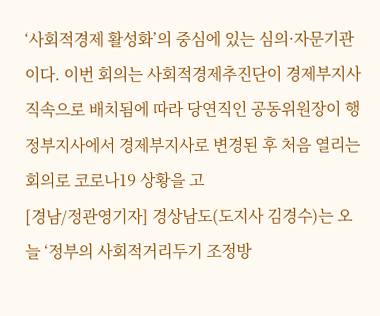‘사회적경제 활성화’의 중심에 있는 심의·자문기관이다. 이번 회의는 사회적경제추진단이 경제부지사 직속으로 배치됨에 따라 당연직인 공동위원장이 행정부지사에서 경제부지사로 변경된 후 처음 열리는 회의로 코로나19 상황을 고
[경남/정관영기자] 경상남도(도지사 김경수)는 오늘 ‘정부의 사회적거리두기 조정방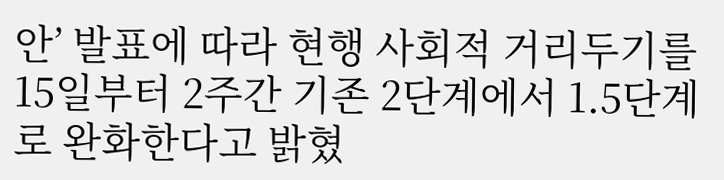안’ 발표에 따라 현행 사회적 거리두기를 15일부터 2주간 기존 2단계에서 1.5단계로 완화한다고 밝혔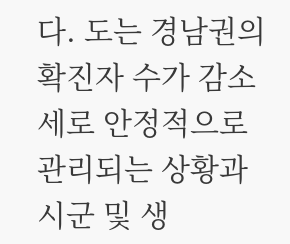다. 도는 경남권의 확진자 수가 감소세로 안정적으로 관리되는 상황과 시군 및 생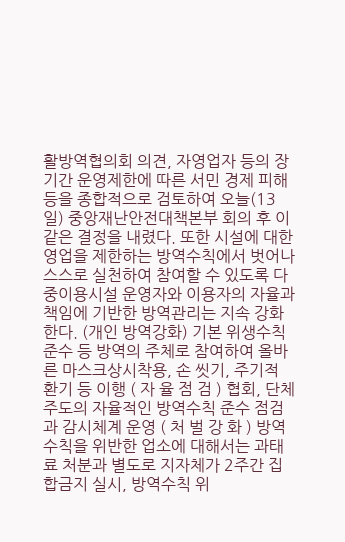활방역협의회 의견, 자영업자 등의 장기간 운영제한에 따른 서민 경제 피해 등을 종합적으로 검토하여 오늘(13일) 중앙재난안전대책본부 회의 후 이 같은 결정을 내렸다. 또한 시설에 대한 영업을 제한하는 방역수칙에서 벗어나 스스로 실천하여 참여할 수 있도록 다중이용시설 운영자와 이용자의 자율과 책임에 기반한 방역관리는 지속 강화한다. (개인 방역강화) 기본 위생수칙 준수 등 방역의 주체로 참여하여 올바른 마스크상시착용, 손 씻기, 주기적 환기 등 이행 ( 자 율 점 검 ) 협회, 단체 주도의 자율적인 방역수칙 준수 점검과 감시체계 운영 ( 처 벌 강 화 ) 방역수칙을 위반한 업소에 대해서는 과태료 처분과 별도로 지자체가 2주간 집합금지 실시, 방역수칙 위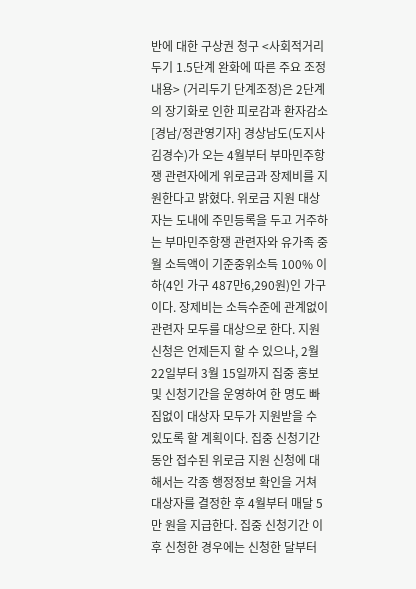반에 대한 구상권 청구 <사회적거리두기 1.5단계 완화에 따른 주요 조정내용> (거리두기 단계조정)은 2단계의 장기화로 인한 피로감과 환자감소
[경남/정관영기자] 경상남도(도지사 김경수)가 오는 4월부터 부마민주항쟁 관련자에게 위로금과 장제비를 지원한다고 밝혔다. 위로금 지원 대상자는 도내에 주민등록을 두고 거주하는 부마민주항쟁 관련자와 유가족 중 월 소득액이 기준중위소득 100% 이하(4인 가구 487만6,290원)인 가구이다. 장제비는 소득수준에 관계없이 관련자 모두를 대상으로 한다. 지원 신청은 언제든지 할 수 있으나, 2월 22일부터 3월 15일까지 집중 홍보 및 신청기간을 운영하여 한 명도 빠짐없이 대상자 모두가 지원받을 수 있도록 할 계획이다. 집중 신청기간 동안 접수된 위로금 지원 신청에 대해서는 각종 행정정보 확인을 거쳐 대상자를 결정한 후 4월부터 매달 5만 원을 지급한다. 집중 신청기간 이후 신청한 경우에는 신청한 달부터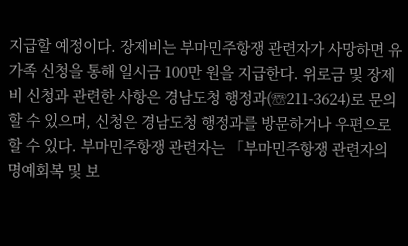지급할 예정이다. 장제비는 부마민주항쟁 관련자가 사망하면 유가족 신청을 통해 일시금 100만 원을 지급한다. 위로금 및 장제비 신청과 관련한 사항은 경남도청 행정과(☏211-3624)로 문의할 수 있으며, 신청은 경남도청 행정과를 방문하거나 우편으로 할 수 있다. 부마민주항쟁 관련자는 「부마민주항쟁 관련자의 명예회복 및 보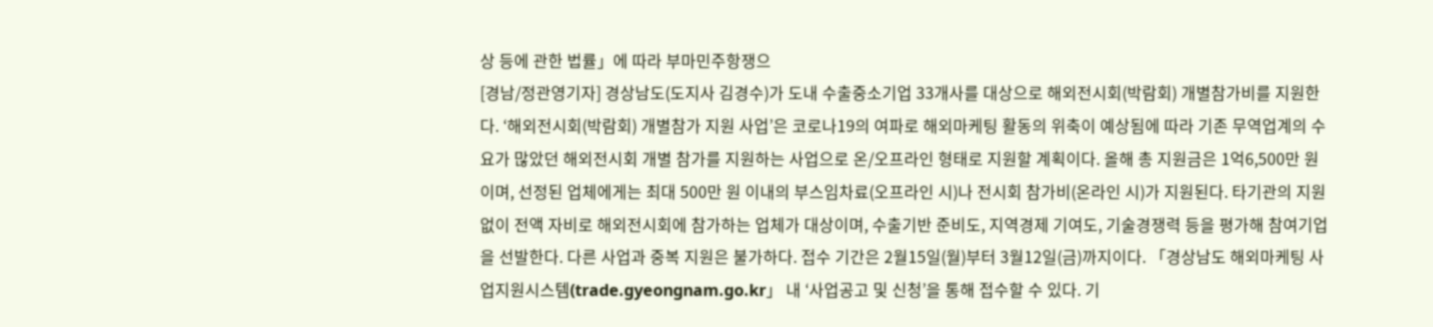상 등에 관한 법률」에 따라 부마민주항쟁으
[경남/정관영기자] 경상남도(도지사 김경수)가 도내 수출중소기업 33개사를 대상으로 해외전시회(박람회) 개별참가비를 지원한다. ‘해외전시회(박람회) 개별참가 지원 사업’은 코로나19의 여파로 해외마케팅 활동의 위축이 예상됨에 따라 기존 무역업계의 수요가 많았던 해외전시회 개별 참가를 지원하는 사업으로 온/오프라인 형태로 지원할 계획이다. 올해 총 지원금은 1억6,500만 원이며, 선정된 업체에게는 최대 500만 원 이내의 부스임차료(오프라인 시)나 전시회 참가비(온라인 시)가 지원된다. 타기관의 지원 없이 전액 자비로 해외전시회에 참가하는 업체가 대상이며, 수출기반 준비도, 지역경제 기여도, 기술경쟁력 등을 평가해 참여기업을 선발한다. 다른 사업과 중복 지원은 불가하다. 접수 기간은 2월15일(월)부터 3월12일(금)까지이다. 「경상남도 해외마케팅 사업지원시스템(trade.gyeongnam.go.kr」 내 ‘사업공고 및 신청’을 통해 접수할 수 있다. 기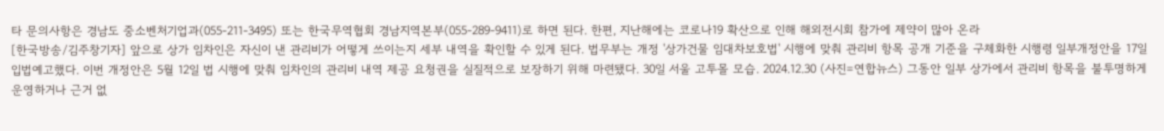타 문의사항은 경남도 중소벤처기업과(055-211-3495) 또는 한국무역협회 경남지역본부(055-289-9411)로 하면 된다. 한편, 지난해에는 코로나19 확산으로 인해 해외전시회 참가에 제약이 많아 온라
[한국방송/김주창기자] 앞으로 상가 임차인은 자신이 낸 관리비가 어떻게 쓰이는지 세부 내역을 확인할 수 있게 된다. 법무부는 개정 '상가건물 임대차보호법' 시행에 맞춰 관리비 항목 공개 기준을 구체화한 시행령 일부개정안을 17일 입법예고했다. 이번 개정안은 5월 12일 법 시행에 맞춰 임차인의 관리비 내역 제공 요청권을 실질적으로 보장하기 위해 마련됐다. 30일 서울 고투몰 모습. 2024.12.30 (사진=연합뉴스) 그동안 일부 상가에서 관리비 항목을 불투명하게 운영하거나 근거 없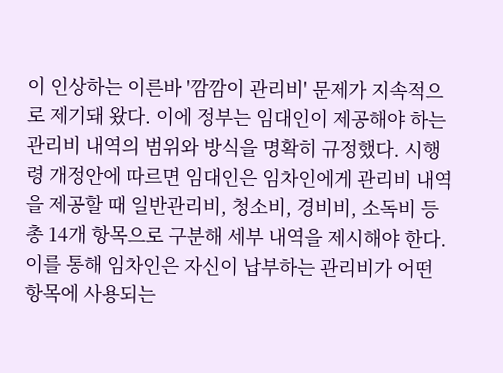이 인상하는 이른바 '깜깜이 관리비' 문제가 지속적으로 제기돼 왔다. 이에 정부는 임대인이 제공해야 하는 관리비 내역의 범위와 방식을 명확히 규정했다. 시행령 개정안에 따르면 임대인은 임차인에게 관리비 내역을 제공할 때 일반관리비, 청소비, 경비비, 소독비 등 총 14개 항목으로 구분해 세부 내역을 제시해야 한다. 이를 통해 임차인은 자신이 납부하는 관리비가 어떤 항목에 사용되는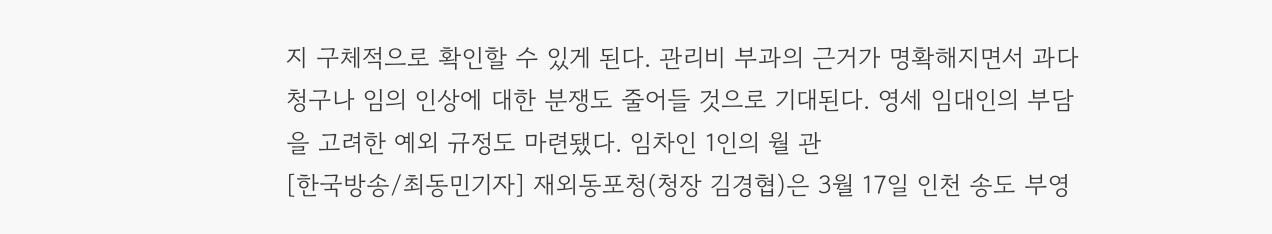지 구체적으로 확인할 수 있게 된다. 관리비 부과의 근거가 명확해지면서 과다 청구나 임의 인상에 대한 분쟁도 줄어들 것으로 기대된다. 영세 임대인의 부담을 고려한 예외 규정도 마련됐다. 임차인 1인의 월 관
[한국방송/최동민기자] 재외동포청(청장 김경협)은 3월 17일 인천 송도 부영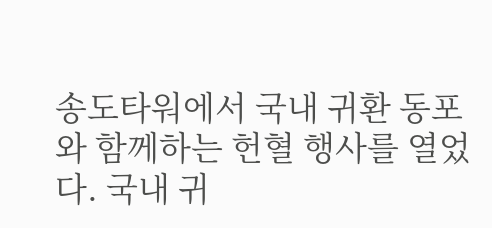송도타워에서 국내 귀환 동포와 함께하는 헌혈 행사를 열었다. 국내 귀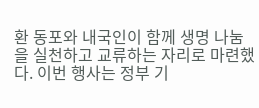환 동포와 내국인이 함께 생명 나눔을 실천하고 교류하는 자리로 마련했다. 이번 행사는 정부 기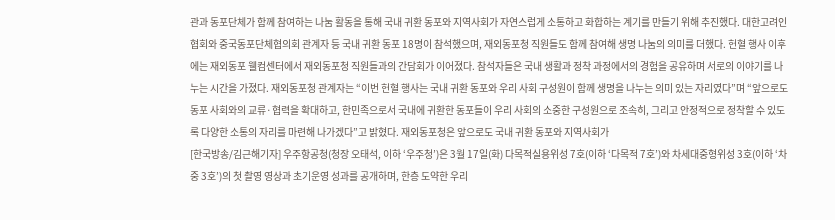관과 동포단체가 함께 참여하는 나눔 활동을 통해 국내 귀환 동포와 지역사회가 자연스럽게 소통하고 화합하는 계기를 만들기 위해 추진했다. 대한고려인협회와 중국동포단체협의회 관계자 등 국내 귀환 동포 18명이 참석했으며, 재외동포청 직원들도 함께 참여해 생명 나눔의 의미를 더했다. 헌혈 행사 이후에는 재외동포 웰컴센터에서 재외동포청 직원들과의 간담회가 이어졌다. 참석자들은 국내 생활과 정착 과정에서의 경험을 공유하며 서로의 이야기를 나누는 시간을 가졌다. 재외동포청 관계자는 “이번 헌혈 행사는 국내 귀환 동포와 우리 사회 구성원이 함께 생명을 나누는 의미 있는 자리였다”며 “앞으로도 동포 사회와의 교류·협력을 확대하고, 한민족으로서 국내에 귀환한 동포들이 우리 사회의 소중한 구성원으로 조속히, 그리고 안정적으로 정착할 수 있도록 다양한 소통의 자리를 마련해 나가겠다”고 밝혔다. 재외동포청은 앞으로도 국내 귀환 동포와 지역사회가
[한국방송/김근해기자] 우주항공청(청장 오태석, 이하 ‘우주청’)은 3월 17일(화) 다목적실용위성 7호(이하 ‘다목적 7호’)와 차세대중형위성 3호(이하 ‘차중 3호’)의 첫 촬영 영상과 초기운영 성과를 공개하며, 한층 도약한 우리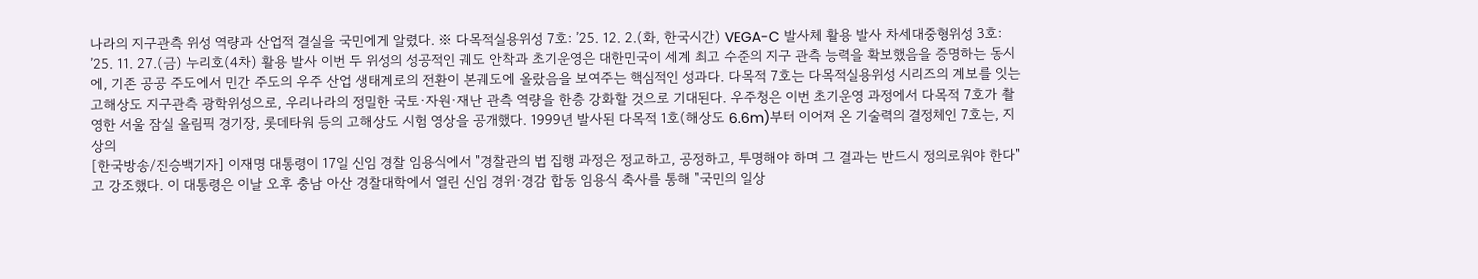나라의 지구관측 위성 역량과 산업적 결실을 국민에게 알렸다. ※ 다목적실용위성 7호: ’25. 12. 2.(화, 한국시간) VEGA-C 발사체 활용 발사 차세대중형위성 3호: ’25. 11. 27.(금) 누리호(4차) 활용 발사 이번 두 위성의 성공적인 궤도 안착과 초기운영은 대한민국이 세계 최고 수준의 지구 관측 능력을 확보했음을 증명하는 동시에, 기존 공공 주도에서 민간 주도의 우주 산업 생태계로의 전환이 본궤도에 올랐음을 보여주는 핵심적인 성과다. 다목적 7호는 다목적실용위성 시리즈의 계보를 잇는 고해상도 지구관측 광학위성으로, 우리나라의 정밀한 국토·자원·재난 관측 역량을 한층 강화할 것으로 기대된다. 우주청은 이번 초기운영 과정에서 다목적 7호가 촬영한 서울 잠실 올림픽 경기장, 롯데타워 등의 고해상도 시험 영상을 공개했다. 1999년 발사된 다목적 1호(해상도 6.6m)부터 이어져 온 기술력의 결정체인 7호는, 지상의
[한국방송/진승백기자] 이재명 대통령이 17일 신임 경찰 임용식에서 "경찰관의 법 집행 과정은 정교하고, 공정하고, 투명해야 하며 그 결과는 반드시 정의로워야 한다"고 강조했다. 이 대통령은 이날 오후 충남 아산 경찰대학에서 열린 신임 경위·경감 합동 임용식 축사를 통해 "국민의 일상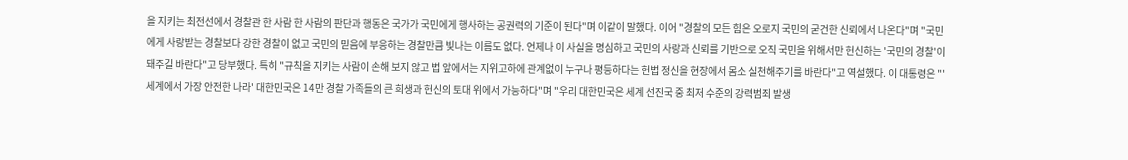을 지키는 최전선에서 경찰관 한 사람 한 사람의 판단과 행동은 국가가 국민에게 행사하는 공권력의 기준이 된다"며 이같이 말했다. 이어 "경찰의 모든 힘은 오로지 국민의 굳건한 신뢰에서 나온다"며 "국민에게 사랑받는 경찰보다 강한 경찰이 없고 국민의 믿음에 부응하는 경찰만큼 빛나는 이름도 없다. 언제나 이 사실을 명심하고 국민의 사랑과 신뢰를 기반으로 오직 국민을 위해서만 헌신하는 '국민의 경찰'이 돼주길 바란다"고 당부했다. 특히 "규칙을 지키는 사람이 손해 보지 않고 법 앞에서는 지위고하에 관계없이 누구나 평등하다는 헌법 정신을 현장에서 몸소 실천해주기를 바란다"고 역설했다. 이 대통령은 "'세계에서 가장 안전한 나라' 대한민국은 14만 경찰 가족들의 큰 희생과 헌신의 토대 위에서 가능하다"며 "우리 대한민국은 세계 선진국 중 최저 수준의 강력범죄 발생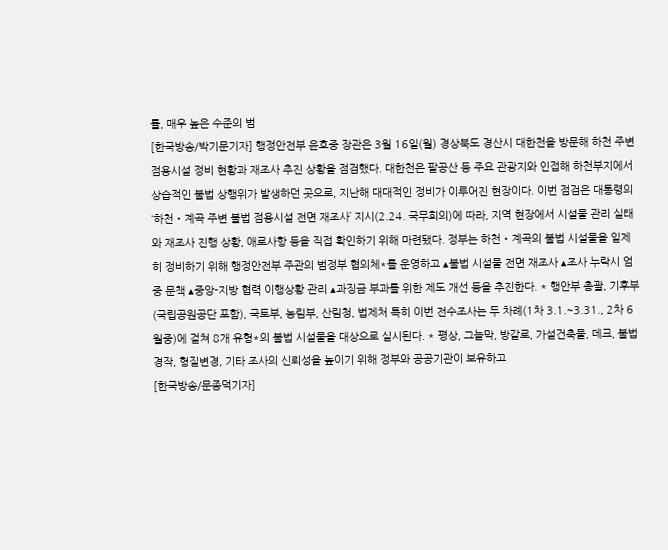률, 매우 높은 수준의 범
[한국방송/박기문기자] 행정안전부 윤호중 장관은 3월 16일(월) 경상북도 경산시 대한천을 방문해 하천 주변 점용시설 정비 현황과 재조사 추진 상황을 점검했다. 대한천은 팔공산 등 주요 관광지와 인접해 하천부지에서 상습적인 불법 상행위가 발생하던 곳으로, 지난해 대대적인 정비가 이루어진 현장이다. 이번 점검은 대통령의 ‘하천‧계곡 주변 불법 점용시설 전면 재조사’ 지시(2.24. 국무회의)에 따라, 지역 현장에서 시설물 관리 실태와 재조사 진행 상황, 애로사항 등을 직접 확인하기 위해 마련됐다. 정부는 하천‧계곡의 불법 시설물을 일제히 정비하기 위해 행정안전부 주관의 범정부 협의체*를 운영하고 ▴불법 시설물 전면 재조사 ▴조사 누락시 엄중 문책 ▴중앙-지방 협력 이행상황 관리 ▴과징금 부과를 위한 제도 개선 등을 추진한다. * 행안부 총괄, 기후부(국립공원공단 포함), 국토부, 농림부, 산림청, 법제처 특히 이번 전수조사는 두 차례(1차 3.1.~3.31., 2차 6월중)에 걸쳐 8개 유형*의 불법 시설물을 대상으로 실시된다. * 평상, 그늘막, 방갈로, 가설건축물, 데크, 불법 경작, 형질변경, 기타 조사의 신뢰성을 높이기 위해 정부와 공공기관이 보유하고
[한국방송/문종덕기자]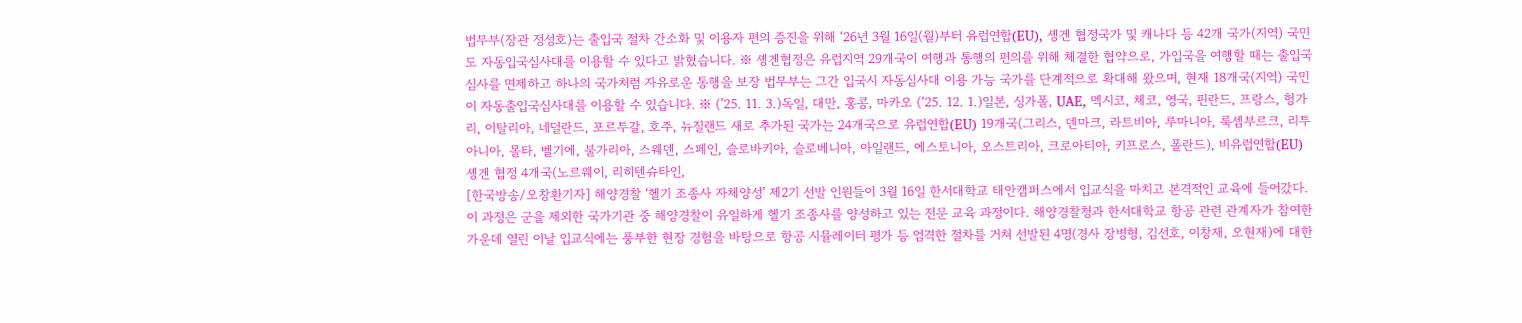법무부(장관 정성호)는 출입국 절차 간소화 및 이용자 편의 증진을 위해 ‘26년 3월 16일(월)부터 유럽연합(EU), 솅겐 협정국가 및 캐나다 등 42개 국가(지역) 국민도 자동입국심사대를 이용할 수 있다고 밝혔습니다. ※ 솅겐협정은 유럽지역 29개국이 여행과 통행의 편의를 위해 체결한 협약으로, 가입국을 여행할 때는 출입국심사를 면제하고 하나의 국가처럼 자유로운 통행을 보장 법무부는 그간 입국시 자동심사대 이용 가능 국가를 단계적으로 확대해 왔으며, 현재 18개국(지역) 국민이 자동출입국심사대를 이용할 수 있습니다. ※ (’25. 11. 3.)독일, 대만, 홍콩, 마카오 (‘25. 12. 1.)일본, 싱가폴, UAE, 멕시코, 체코, 영국, 핀란드, 프랑스, 헝가리, 이탈리아, 네덜란드, 포르투갈, 호주, 뉴질랜드 새로 추가된 국가는 24개국으로 유럽연합(EU) 19개국(그리스, 덴마크, 라트비아, 루마니아, 룩셈부르크, 리투아니아, 몰타, 벨기에, 불가리아, 스웨덴, 스페인, 슬로바키아, 슬로베니아, 아일랜드, 에스토니아, 오스트리아, 크로아티아, 키프로스, 폴란드), 비유럽연합(EU) 솅겐 협정 4개국(노르웨이, 리히텐슈타인,
[한국방송/오창환기자] 해양경찰 ‘헬기 조종사 자체양성’ 제2기 선발 인원들이 3월 16일 한서대학교 태안캠퍼스에서 입교식을 마치고 본격적인 교육에 들어갔다. 이 과정은 군을 제외한 국가기관 중 해양경찰이 유일하게 헬기 조종사를 양성하고 있는 전문 교육 과정이다. 해양경찰청과 한서대학교 항공 관련 관계자가 참여한 가운데 열린 이날 입교식에는 풍부한 현장 경험을 바탕으로 항공 시뮬레이터 평가 등 엄격한 절차를 거쳐 선발된 4명(경사 장병형, 김선호, 이창재, 오현재)에 대한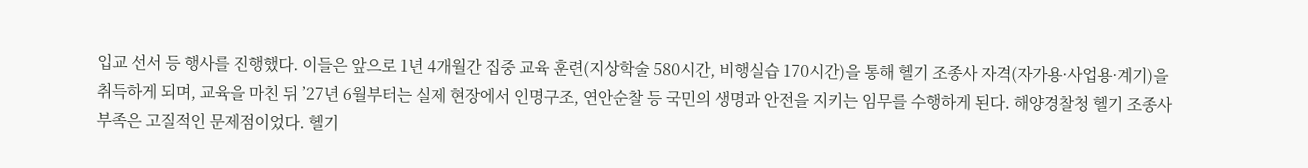입교 선서 등 행사를 진행했다. 이들은 앞으로 1년 4개월간 집중 교육 훈련(지상학술 580시간, 비행실습 170시간)을 통해 헬기 조종사 자격(자가용·사업용·계기)을 취득하게 되며, 교육을 마친 뒤 ’27년 6월부터는 실제 현장에서 인명구조, 연안순찰 등 국민의 생명과 안전을 지키는 임무를 수행하게 된다. 해양경찰청 헬기 조종사 부족은 고질적인 문제점이었다. 헬기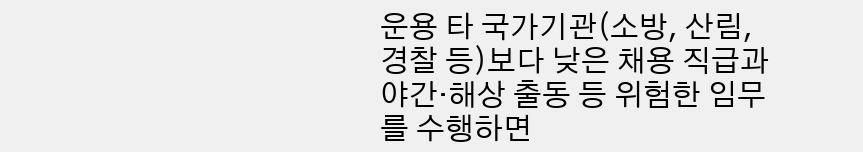운용 타 국가기관(소방, 산림, 경찰 등)보다 낮은 채용 직급과 야간·해상 출동 등 위험한 임무를 수행하면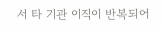서 타 기관 이직이 반복되어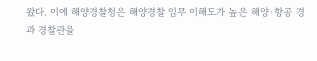왔다. 이에 해양경찰청은 해양경찰 임무 이해도가 높은 해양·항공 경과 경찰관을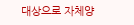대상으로 자체양